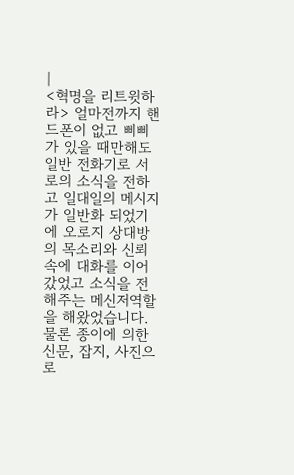|
<혁명을 리트윗하라> 얼마전까지 핸드폰이 없고 삐삐가 있을 때만해도 일반 전화기로 서로의 소식을 전하고 일대일의 메시지가 일반화 되었기에 오로지 상대방의 목소리와 신뢰속에 대화를 이어갔었고 소식을 전해주는 메신저역할을 해왔었습니다. 물론 종이에 의한 신문, 잡지, 사진으로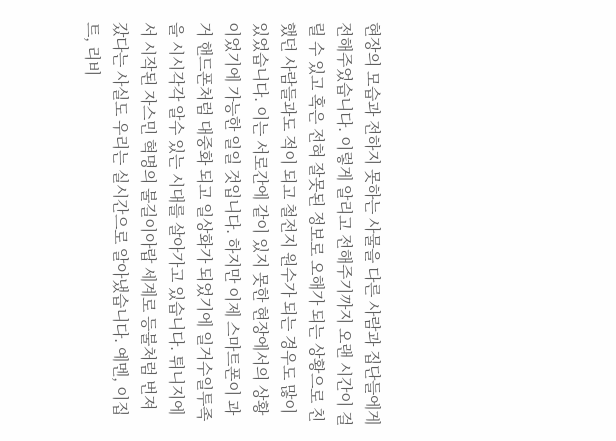현장의 모습과 전하지 못하는 사물을 다른 사람과 집단들에게 전해주었습니다. 이렇게 알리고 전해주기까지 오랜 시간이 걸릴 수 있고 혹은 전혀 잘못된 정보로 오해가 되는 상황으로 친했던 사람들과도 적이 되고 철전지 원수가 되는 경우도 많이 있었습니다. 이는 서로간에 같이 있지 못한 현장에서의 상황이었기에 가능한 일일 것입니다. 하지만 이제 스마트폰이 과거 핸드폰처럼 대중화 되고 일상화가 되었기에 일거수일투족을 시시각각 알수 있는 시대를 살아가고 있습니다. 튀니지에서 시작된 자스민 혁명의 불길이아랍 세계로 등불처럼 번져 갔다는 사실도 우리는 실시간으로 알아냈습니다. 예멘, 이집트, 리비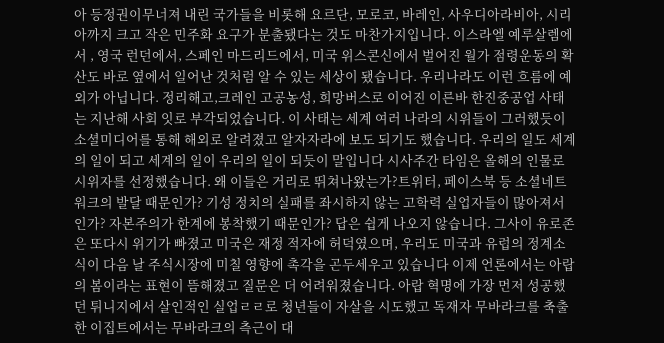아 등정권이무너져 내린 국가들을 비롯해 요르단, 모로코, 바레인, 사우디아라비아, 시리아까지 크고 작은 민주화 요구가 분출됐다는 것도 마찬가지입니다. 이스라엘 예루살렘에서 , 영국 런던에서, 스페인 마드리드에서, 미국 위스콘신에서 벌어진 월가 점령운동의 확산도 바로 옆에서 일어난 것처럼 알 수 있는 세상이 됐습니다. 우리나라도 이런 흐름에 예외가 아닙니다. 정리해고,크레인 고공농성, 희망버스로 이어진 이른바 한진중공업 사태는 지난해 사회 잇로 부각되었습니다. 이 사태는 세계 여러 나라의 시위들이 그러했듯이 소셜미디어를 통해 해외로 알려졌고 알자자라에 보도 되기도 했습니다. 우리의 일도 세계의 일이 되고 세계의 일이 우리의 일이 되듯이 말입니다 시사주간 타임은 올해의 인물로 시위자를 선정했습니다. 왜 이들은 거리로 뛰쳐나왔는가?트위터, 페이스북 등 소셜네트워크의 발달 때문인가? 기성 정치의 실패를 좌시하지 않는 고학력 실업자들이 많아져서인가? 자본주의가 한계에 봉착했기 때문인가? 답은 쉽게 나오지 않습니다. 그사이 유로존은 또다시 위기가 빠졌고 미국은 재정 적자에 허덕였으며, 우리도 미국과 유럽의 정계소식이 다음 날 주식시장에 미칠 영향에 촉각을 곤두세우고 있습니다 이제 언론에서는 아랍의 봄이라는 표현이 뜸해졌고 질문은 더 어려워졌습니다. 아랍 혁명에 가장 먼저 성공했던 튀니지에서 살인적인 실업ㄹㄹ로 청년들이 자살을 시도했고 독재자 무바라크를 축출한 이집트에서는 무바라크의 측근이 대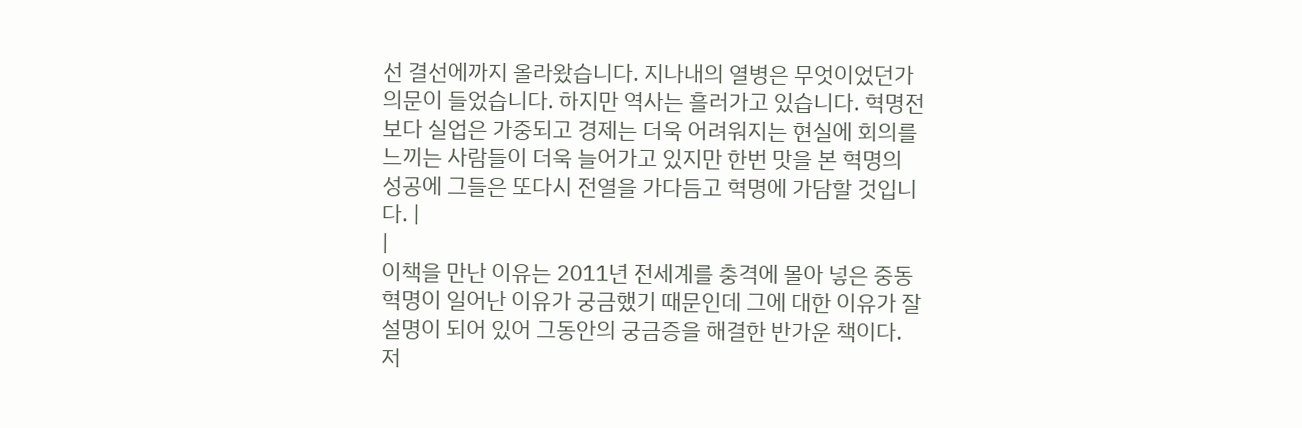선 결선에까지 올라왔습니다. 지나내의 열병은 무엇이었던가 의문이 들었습니다. 하지만 역사는 흘러가고 있습니다. 혁명전보다 실업은 가중되고 경제는 더욱 어려워지는 현실에 회의를 느끼는 사람들이 더욱 늘어가고 있지만 한번 맛을 본 혁명의 성공에 그들은 또다시 전열을 가다듬고 혁명에 가담할 것입니다. |
|
이책을 만난 이유는 2011년 전세계를 충격에 몰아 넣은 중동 혁명이 일어난 이유가 궁금했기 때문인데 그에 대한 이유가 잘 설명이 되어 있어 그동안의 궁금증을 해결한 반가운 책이다.
저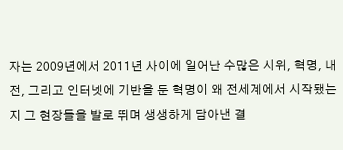자는 2009년에서 2011년 사이에 일어난 수많은 시위, 혁명, 내전, 그리고 인터넷에 기반을 둔 혁명이 왜 전세계에서 시작됐는지 그 현장들을 발로 뛰며 생생하게 담아낸 결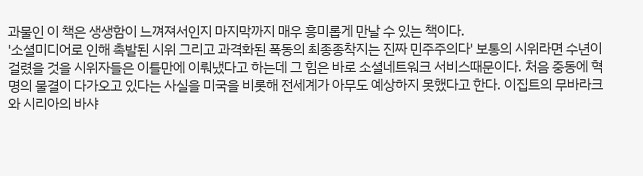과물인 이 책은 생생함이 느껴져서인지 마지막까지 매우 흥미롭게 만날 수 있는 책이다.
'소셜미디어로 인해 촉발된 시위 그리고 과격화된 폭동의 최종종착지는 진짜 민주주의다' 보통의 시위라면 수년이 걸렸을 것을 시위자들은 이틀만에 이뤄냈다고 하는데 그 힘은 바로 소셜네트워크 서비스때문이다. 처음 중동에 혁명의 물결이 다가오고 있다는 사실을 미국을 비롯해 전세계가 아무도 예상하지 못했다고 한다. 이집트의 무바라크와 시리아의 바샤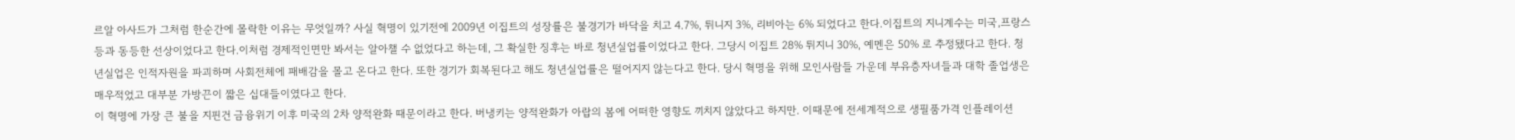르알 아사드가 그처럼 한순간에 몰락한 이유는 무엇일까? 사실 혁명이 있기전에 2009년 이집트의 성장률은 불경기가 바닥을 치고 4.7%, 튀니지 3%, 리비아는 6% 되었다고 한다.이집트의 지니계수는 미국,프랑스등과 동등한 선상이었다고 한다.이처럼 경제적인면만 봐서는 알아챌 수 없었다고 하는데, 그 확실한 징후는 바로 청년실업률이었다고 한다. 그당시 이집트 28% 튀지니 30%, 예멘은 50% 로 추정됐다고 한다. 청년실업은 인적자원을 파괴하며 사회전체에 패배감을 몰고 온다고 한다. 또한 경기가 회복된다고 해도 청년실업률은 떨어지지 않는다고 한다. 당시 혁명을 위해 모인사람들 가운데 부유층자녀들과 대학 졸업생은 매우적었고 대부분 가방끈이 짧은 십대들이였다고 한다.
이 혁명에 가장 큰 불을 지핀건 금융위기 이후 미국의 2차 양적완화 때문이라고 한다. 버냉키는 양적완화가 아랍의 봄에 어떠한 영향도 끼치지 않았다고 하지만. 이때문에 전세계적으로 생필품가격 인플레이션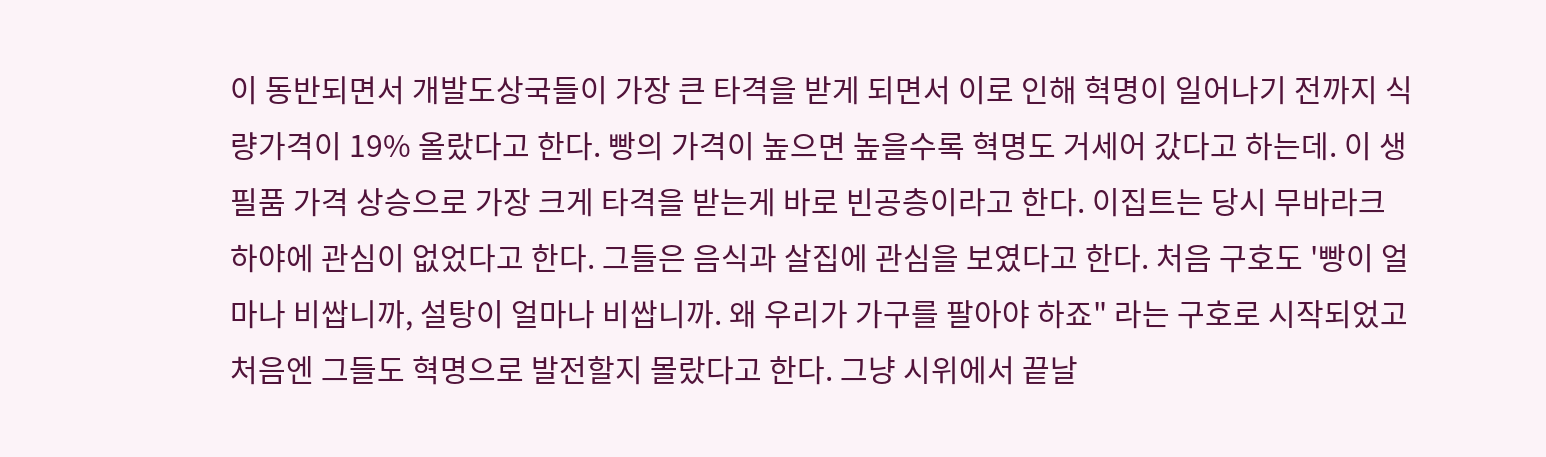이 동반되면서 개발도상국들이 가장 큰 타격을 받게 되면서 이로 인해 혁명이 일어나기 전까지 식량가격이 19% 올랐다고 한다. 빵의 가격이 높으면 높을수록 혁명도 거세어 갔다고 하는데. 이 생필품 가격 상승으로 가장 크게 타격을 받는게 바로 빈공층이라고 한다. 이집트는 당시 무바라크 하야에 관심이 없었다고 한다. 그들은 음식과 살집에 관심을 보였다고 한다. 처음 구호도 '빵이 얼마나 비쌉니까, 설탕이 얼마나 비쌉니까. 왜 우리가 가구를 팔아야 하죠" 라는 구호로 시작되었고 처음엔 그들도 혁명으로 발전할지 몰랐다고 한다. 그냥 시위에서 끝날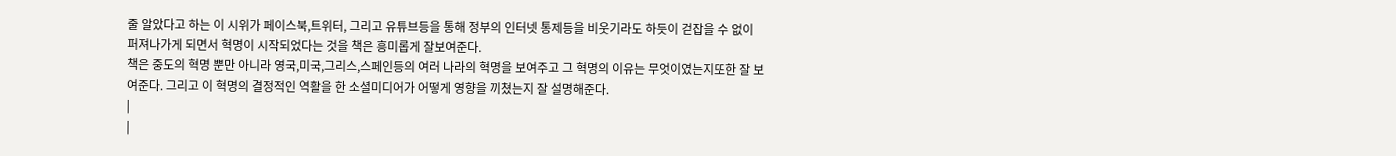줄 알았다고 하는 이 시위가 페이스북,트위터, 그리고 유튜브등을 통해 정부의 인터넷 통제등을 비웃기라도 하듯이 걷잡을 수 없이 퍼져나가게 되면서 혁명이 시작되었다는 것을 책은 흥미롭게 잘보여준다.
책은 중도의 혁명 뿐만 아니라 영국,미국,그리스,스페인등의 여러 나라의 혁명을 보여주고 그 혁명의 이유는 무엇이였는지또한 잘 보여준다. 그리고 이 혁명의 결정적인 역활을 한 소셜미디어가 어떻게 영향을 끼쳤는지 잘 설명해준다.
|
|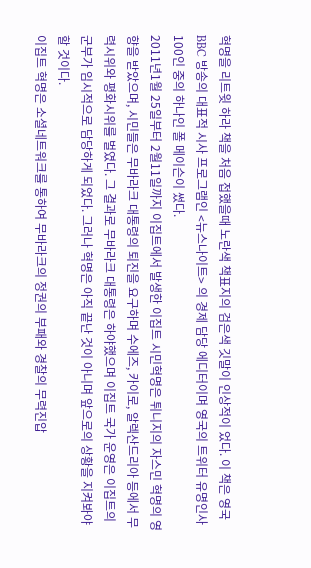혁명을 리트윗 하라 책을 처음 접했을때 노란색 책표지의 검은색 깃말이 인상적이 었다. 이 책은 영국 BBC 방송의 대표적 시사 프로그램인 <뉴스나이트> 의 경제 담당 에디터이며 영국의 트위터 유명인사 100인 중의 하나인 폴 메이슨이 썼다.
2011년1월 25일부터 2월11일까지 이집트에서 발생한 이집트 시민혁명은 튀니지의 자스민 혁명의 영향을 받았으며, 시민들은 무바라크 대통령의 퇴진을 요구하며 수에즈, 카이로, 알렉산드리아 등에서 무력시위와 평화시위를 벌였다. 그 결과로 무바라크 대통령은 하야했으며 이집트 국가 운영은 이집트의 군부가 임시적으로 담당하게 되었다. 그러나 혁명은 아직 끝난 것이 아니며 앞으로의 상황을 지켜봐야 할 것이다.
이집트 혁명은 소셜네트워크를 통하여 무바라크의 정권의 부패와 경찰의 무력진압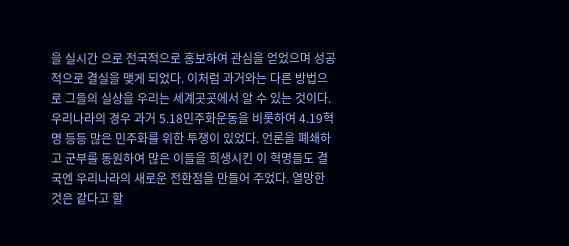을 실시간 으로 전국적으로 홍보하여 관심을 얻었으며 성공적으로 결실을 맺게 되었다. 이처럼 과거와는 다른 방법으로 그들의 실상을 우리는 세계곳곳에서 알 수 있는 것이다.
우리나라의 경우 과거 5.18민주화운동을 비롯하여 4.19혁명 등등 많은 민주화를 위한 투쟁이 있었다. 언론을 폐쇄하고 군부를 동원하여 많은 이들을 희생시킨 이 혁명들도 결국엔 우리나라의 새로운 전환점을 만들어 주었다. 열망한 것은 같다고 할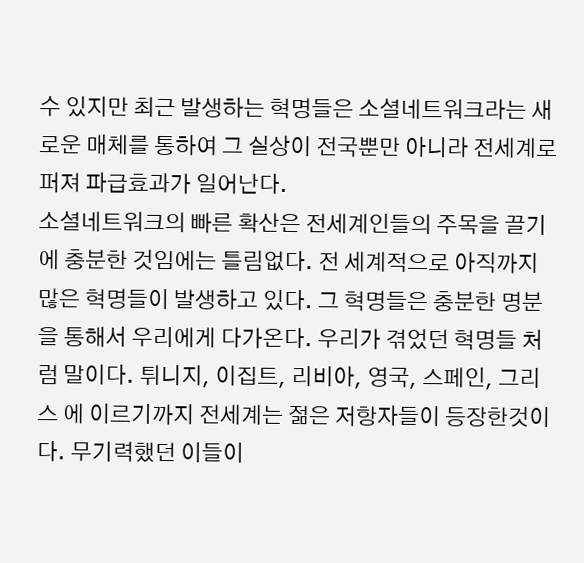수 있지만 최근 발생하는 혁명들은 소셜네트워크라는 새로운 매체를 통하여 그 실상이 전국뿐만 아니라 전세계로 퍼져 파급효과가 일어난다.
소셜네트워크의 빠른 확산은 전세계인들의 주목을 끌기에 충분한 것임에는 틀림없다. 전 세계적으로 아직까지 많은 혁명들이 발생하고 있다. 그 혁명들은 충분한 명분을 통해서 우리에게 다가온다. 우리가 겪었던 혁명들 처럼 말이다. 튀니지, 이집트, 리비아, 영국, 스페인, 그리스 에 이르기까지 전세계는 젊은 저항자들이 등장한것이다. 무기력했던 이들이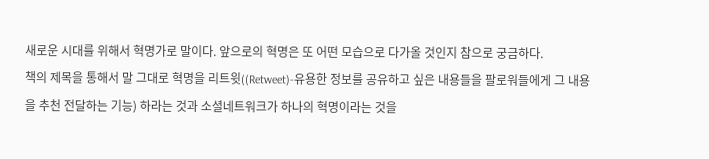새로운 시대를 위해서 혁명가로 말이다. 앞으로의 혁명은 또 어떤 모습으로 다가올 것인지 참으로 궁금하다.
책의 제목을 통해서 말 그대로 혁명을 리트윗((Retweet)-유용한 정보를 공유하고 싶은 내용들을 팔로워들에게 그 내용을 추천 전달하는 기능) 하라는 것과 소셜네트워크가 하나의 혁명이라는 것을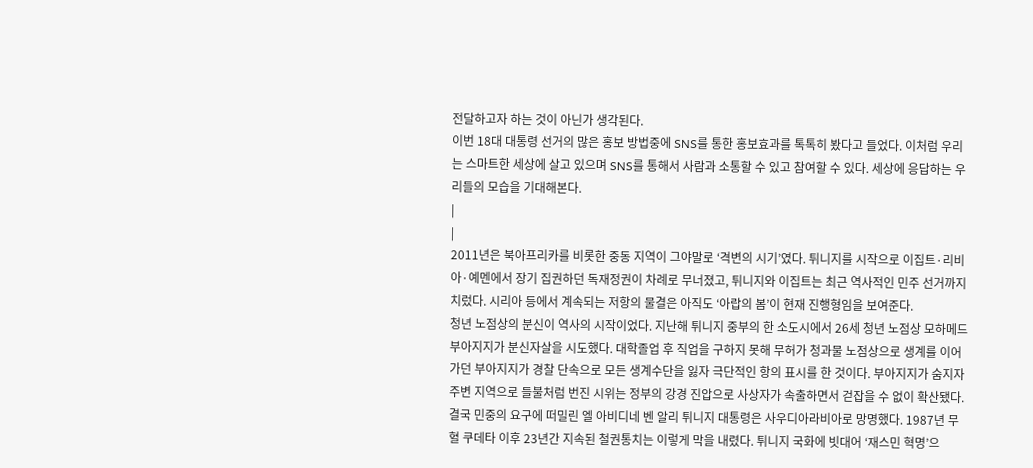전달하고자 하는 것이 아닌가 생각된다.
이번 18대 대통령 선거의 많은 홍보 방법중에 SNS를 통한 홍보효과를 톡톡히 봤다고 들었다. 이처럼 우리는 스마트한 세상에 살고 있으며 SNS를 통해서 사람과 소통할 수 있고 참여할 수 있다. 세상에 응답하는 우리들의 모습을 기대해본다.
|
|
2011년은 북아프리카를 비롯한 중동 지역이 그야말로 ‘격변의 시기’였다. 튀니지를 시작으로 이집트·리비아·예멘에서 장기 집권하던 독재정권이 차례로 무너졌고, 튀니지와 이집트는 최근 역사적인 민주 선거까지 치렀다. 시리아 등에서 계속되는 저항의 물결은 아직도 ‘아랍의 봄’이 현재 진행형임을 보여준다.
청년 노점상의 분신이 역사의 시작이었다. 지난해 튀니지 중부의 한 소도시에서 26세 청년 노점상 모하메드 부아지지가 분신자살을 시도했다. 대학졸업 후 직업을 구하지 못해 무허가 청과물 노점상으로 생계를 이어가던 부아지지가 경찰 단속으로 모든 생계수단을 잃자 극단적인 항의 표시를 한 것이다. 부아지지가 숨지자 주변 지역으로 들불처럼 번진 시위는 정부의 강경 진압으로 사상자가 속출하면서 걷잡을 수 없이 확산됐다.
결국 민중의 요구에 떠밀린 엘 아비디네 벤 알리 튀니지 대통령은 사우디아라비아로 망명했다. 1987년 무혈 쿠데타 이후 23년간 지속된 철권통치는 이렇게 막을 내렸다. 튀니지 국화에 빗대어 ‘재스민 혁명’으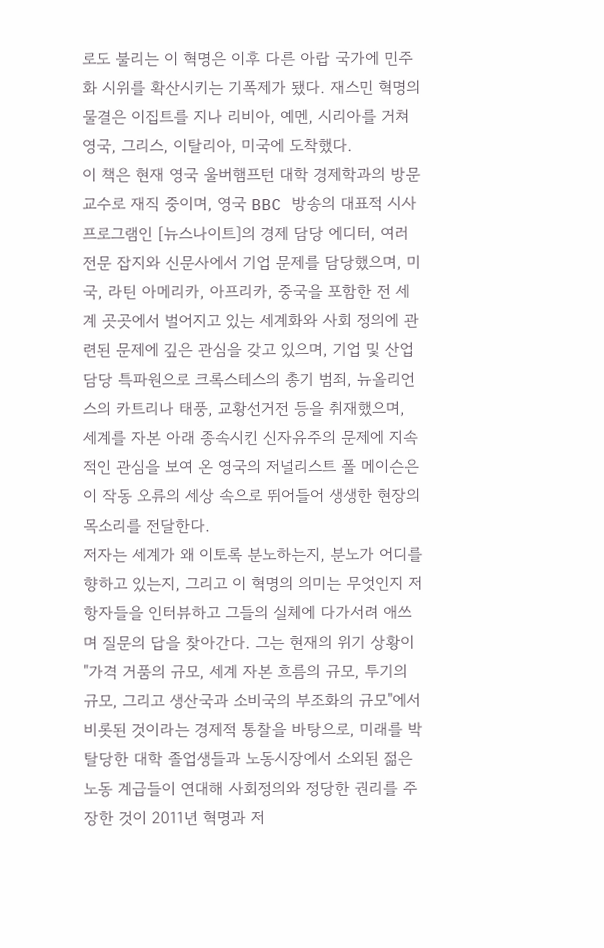로도 불리는 이 혁명은 이후 다른 아랍 국가에 민주화 시위를 확산시키는 기폭제가 됐다. 재스민 혁명의 물결은 이집트를 지나 리비아, 예멘, 시리아를 거쳐 영국, 그리스, 이탈리아, 미국에 도착했다.
이 책은 현재 영국 울버햄프턴 대학 경제학과의 방문교수로 재직 중이며, 영국 BBC 방송의 대표적 시사 프로그램인 [뉴스나이트]의 경제 담당 에디터, 여러 전문 잡지와 신문사에서 기업 문제를 담당했으며, 미국, 라틴 아메리카, 아프리카, 중국을 포함한 전 세계 곳곳에서 벌어지고 있는 세계화와 사회 정의에 관련된 문제에 깊은 관심을 갖고 있으며, 기업 및 산업 담당 특파원으로 크록스테스의 총기 범죄, 뉴올리언스의 카트리나 태풍, 교황선거전 등을 취재했으며, 세계를 자본 아래 종속시킨 신자유주의 문제에 지속적인 관심을 보여 온 영국의 저널리스트 폴 메이슨은 이 작동 오류의 세상 속으로 뛰어들어 생생한 현장의 목소리를 전달한다.
저자는 세계가 왜 이토록 분노하는지, 분노가 어디를 향하고 있는지, 그리고 이 혁명의 의미는 무엇인지 저항자들을 인터뷰하고 그들의 실체에 다가서려 애쓰며 질문의 답을 찾아간다. 그는 현재의 위기 상황이 "가격 거품의 규모, 세계 자본 흐름의 규모, 투기의 규모, 그리고 생산국과 소비국의 부조화의 규모"에서 비롯된 것이라는 경제적 통찰을 바탕으로, 미래를 박탈당한 대학 졸업생들과 노동시장에서 소외된 젊은 노동 계급들이 연대해 사회정의와 정당한 권리를 주장한 것이 2011년 혁명과 저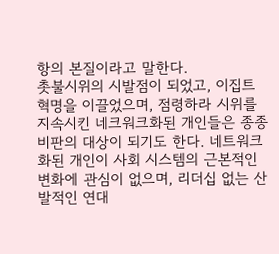항의 본질이라고 말한다.
촛불시위의 시발점이 되었고, 이집트 혁명을 이끌었으며, 점령하라 시위를 지속시킨 네크워크화된 개인들은 종종 비판의 대상이 되기도 한다. 네트워크화된 개인이 사회 시스템의 근본적인 변화에 관심이 없으며, 리더십 없는 산발적인 연대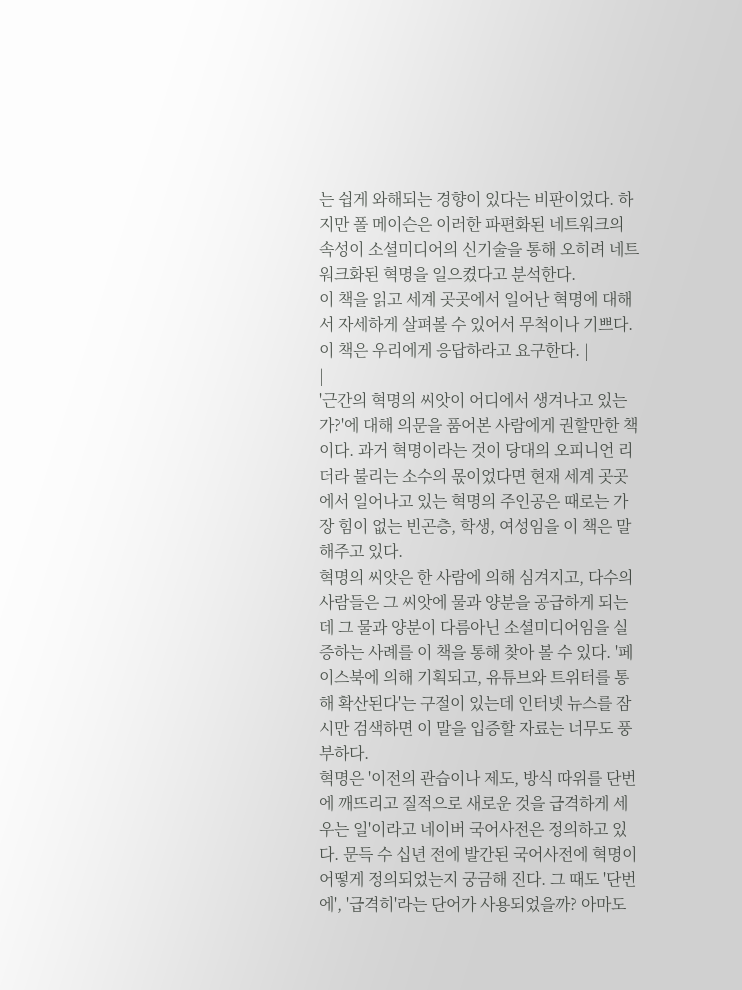는 쉽게 와해되는 경향이 있다는 비판이었다. 하지만 폴 메이슨은 이러한 파편화된 네트워크의 속성이 소셜미디어의 신기술을 통해 오히려 네트워크화된 혁명을 일으켰다고 분석한다.
이 책을 읽고 세계 곳곳에서 일어난 혁명에 대해서 자세하게 살펴볼 수 있어서 무척이나 기쁘다. 이 책은 우리에게 응답하라고 요구한다. |
|
'근간의 혁명의 씨앗이 어디에서 생겨나고 있는가?'에 대해 의문을 품어본 사람에게 권할만한 책이다. 과거 혁명이라는 것이 당대의 오피니언 리더라 불리는 소수의 몫이었다면 현재 세계 곳곳에서 일어나고 있는 혁명의 주인공은 때로는 가장 힘이 없는 빈곤층, 학생, 여성임을 이 책은 말해주고 있다.
혁명의 씨앗은 한 사람에 의해 심겨지고, 다수의 사람들은 그 씨앗에 물과 양분을 공급하게 되는데 그 물과 양분이 다름아닌 소셜미디어임을 실증하는 사례를 이 책을 통해 찾아 볼 수 있다. '페이스북에 의해 기획되고, 유튜브와 트위터를 통해 확산된다'는 구절이 있는데 인터넷 뉴스를 잠시만 검색하면 이 말을 입증할 자료는 너무도 풍부하다.
혁명은 '이전의 관습이나 제도, 방식 따위를 단번에 깨뜨리고 질적으로 새로운 것을 급격하게 세우는 일'이라고 네이버 국어사전은 정의하고 있다. 문득 수 십년 전에 발간된 국어사전에 혁명이 어떻게 정의되었는지 궁금해 진다. 그 때도 '단번에', '급격히'라는 단어가 사용되었을까? 아마도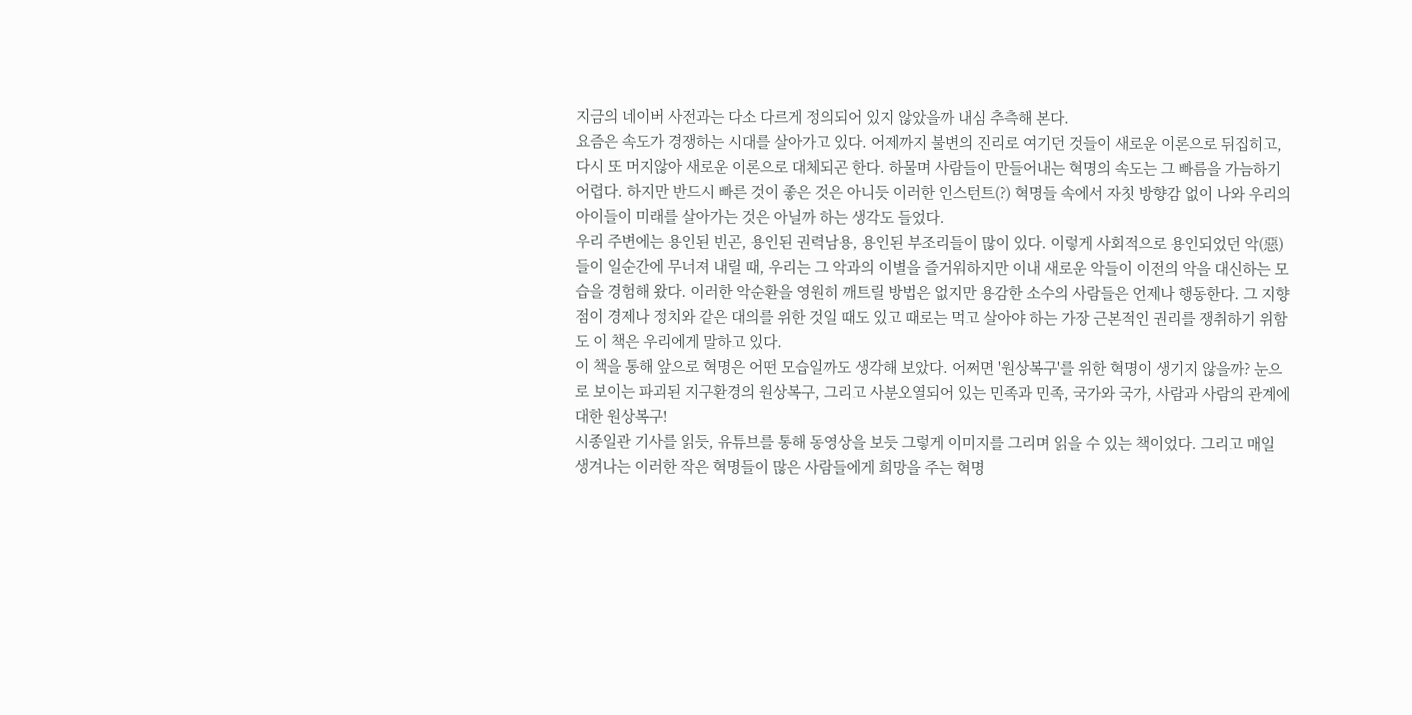지금의 네이버 사전과는 다소 다르게 정의되어 있지 않았을까 내심 추측해 본다.
요즘은 속도가 경쟁하는 시대를 살아가고 있다. 어제까지 불변의 진리로 여기던 것들이 새로운 이론으로 뒤집히고, 다시 또 머지않아 새로운 이론으로 대체되곤 한다. 하물며 사람들이 만들어내는 혁명의 속도는 그 빠름을 가늠하기 어렵다. 하지만 반드시 빠른 것이 좋은 것은 아니듯 이러한 인스턴트(?) 혁명들 속에서 자칫 방향감 없이 나와 우리의 아이들이 미래를 살아가는 것은 아닐까 하는 생각도 들었다.
우리 주변에는 용인된 빈곤, 용인된 권력남용, 용인된 부조리들이 많이 있다. 이렇게 사회적으로 용인되었던 악(惡)들이 일순간에 무너져 내릴 때, 우리는 그 악과의 이별을 즐거워하지만 이내 새로운 악들이 이전의 악을 대신하는 모습을 경험해 왔다. 이러한 악순환을 영원히 깨트릴 방법은 없지만 용감한 소수의 사람들은 언제나 행동한다. 그 지향점이 경제나 정치와 같은 대의를 위한 것일 때도 있고 때로는 먹고 살아야 하는 가장 근본적인 권리를 쟁취하기 위함도 이 책은 우리에게 말하고 있다.
이 책을 통해 앞으로 혁명은 어떤 모습일까도 생각해 보았다. 어쩌면 '원상복구'를 위한 혁명이 생기지 않을까? 눈으로 보이는 파괴된 지구환경의 원상복구, 그리고 사분오열되어 있는 민족과 민족, 국가와 국가, 사람과 사람의 관계에 대한 원상복구!
시종일관 기사를 읽듯, 유튜브를 통해 동영상을 보듯 그렇게 이미지를 그리며 읽을 수 있는 책이었다. 그리고 매일 생겨나는 이러한 작은 혁명들이 많은 사람들에게 희망을 주는 혁명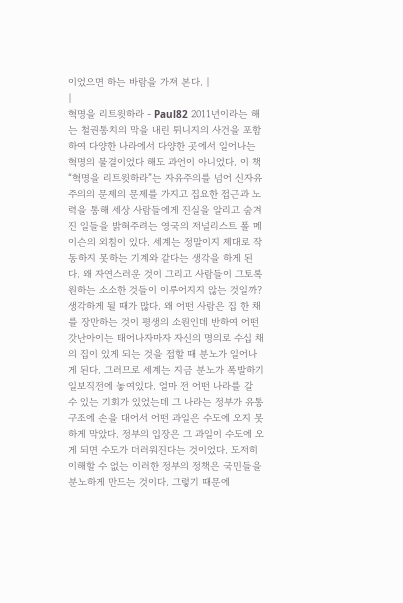이었으면 하는 바람을 가져 본다. |
|
혁명을 리트윗하라 - Paul82 2011년이라는 해는 철권통치의 막을 내린 튀니지의 사건을 포함하여 다양한 나라에서 다양한 곳에서 일어나는 혁명의 물결이었다 해도 과언이 아니었다. 이 책 “혁명을 리트윗하라”는 자유주의를 넘어 신자유주의의 문제의 문제를 가지고 집요한 접근과 노력을 통해 세상 사람들에게 진실을 알리고 숨겨진 일들을 밝혀주려는 영국의 저널리스트 폴 메이슨의 외침이 있다. 세계는 정말이지 제대로 작동하지 못하는 기계와 같다는 생각을 하게 된다. 왜 자연스러운 것이 그리고 사람들이 그토록 원하는 소소한 것들이 이루어지지 않는 것일까? 생각하게 될 때가 많다. 왜 어떤 사람은 집 한 채를 장만하는 것이 평생의 소원인데 반하여 어떤 갓난아이는 태어나자마자 자신의 명의로 수십 채의 집이 있게 되는 것을 접할 때 분노가 일어나게 된다. 그러므로 세계는 지금 분노가 폭발하기 일보직전에 놓여있다. 얼마 전 어떤 나라를 갈 수 있는 기회가 있었는데 그 나라는 정부가 유통구조에 손을 대어서 어떤 과일은 수도에 오지 못하게 막았다. 정부의 입장은 그 과일이 수도에 오게 되면 수도가 더러워진다는 것이었다. 도저히 이해할 수 없는 이러한 정부의 정책은 국민들을 분노하게 만드는 것이다. 그렇기 때문에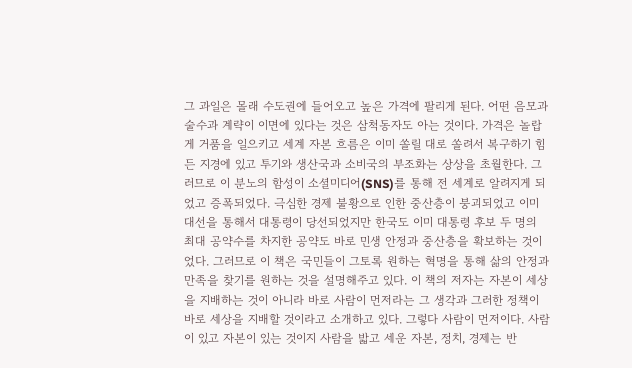그 과일은 몰래 수도권에 들어오고 높은 가격에 팔리게 된다. 어떤 음모과 술수과 계략이 이면에 있다는 것은 삼척동자도 아는 것이다. 가격은 놀랍게 거품을 일으키고 세계 자본 흐름은 이미 쏠릴 대로 쏠려서 복구하기 힘든 지경에 있고 투기와 생산국과 소비국의 부조화는 상상을 초월한다. 그러므로 이 분노의 함성이 소셜미디어(SNS)를 통해 전 세계로 알려지게 되었고 증폭되었다. 극심한 경제 불황으로 인한 중산층이 붕괴되었고 이미 대선을 통해서 대통령이 당선되었지만 한국도 이미 대통령 후보 두 명의 최대 공약수를 차지한 공약도 바로 민생 안정과 중산층을 확보하는 것이었다. 그러므로 이 책은 국민들이 그토록 원하는 혁명을 통해 삶의 안정과 만족을 찾기를 원하는 것을 설명해주고 있다. 이 책의 저자는 자본이 세상을 지배하는 것이 아니라 바로 사람이 먼저라는 그 생각과 그러한 정책이 바로 세상을 지배할 것이라고 소개하고 있다. 그렇다 사람이 먼저이다. 사람이 있고 자본이 있는 것이지 사람을 밟고 세운 자본, 정치, 경제는 반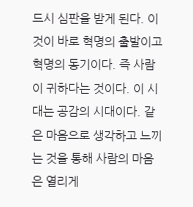드시 심판을 받게 된다. 이것이 바로 혁명의 출발이고 혁명의 동기이다. 즉 사람이 귀하다는 것이다. 이 시대는 공감의 시대이다. 같은 마음으로 생각하고 느끼는 것을 통해 사람의 마음은 열리게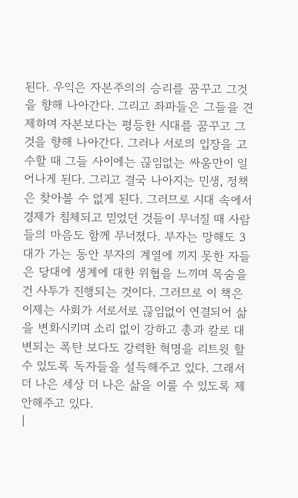된다. 우익은 자본주의의 승리를 꿈꾸고 그것을 향해 나아간다. 그리고 좌파들은 그들을 견제하며 자본보다는 평등한 시대를 꿈꾸고 그것을 향해 나아간다. 그러나 서로의 입장을 고수할 때 그들 사이에는 끊임없는 싸움만이 일어나게 된다. 그리고 결국 나아지는 민생, 정책은 찾아볼 수 없게 된다. 그러므로 시대 속에서 경제가 침체되고 믿었던 것들이 무너질 때 사람들의 마음도 함께 무너졌다. 부자는 망해도 3대가 가는 동안 부자의 계열에 끼지 못한 자들은 당대에 생계에 대한 위협을 느끼며 목숨을 건 사투가 진행되는 것이다. 그러므로 이 책은 이제는 사회가 서로서로 끊임없이 연결되어 삶을 변화시키며 소리 없이 강하고 총과 칼로 대변되는 폭탄 보다도 강력한 혁명을 리트윗 할 수 있도록 독자들을 설득해주고 있다. 그래서 더 나은 세상 더 나은 삶을 이룰 수 있도록 제안해주고 있다.
|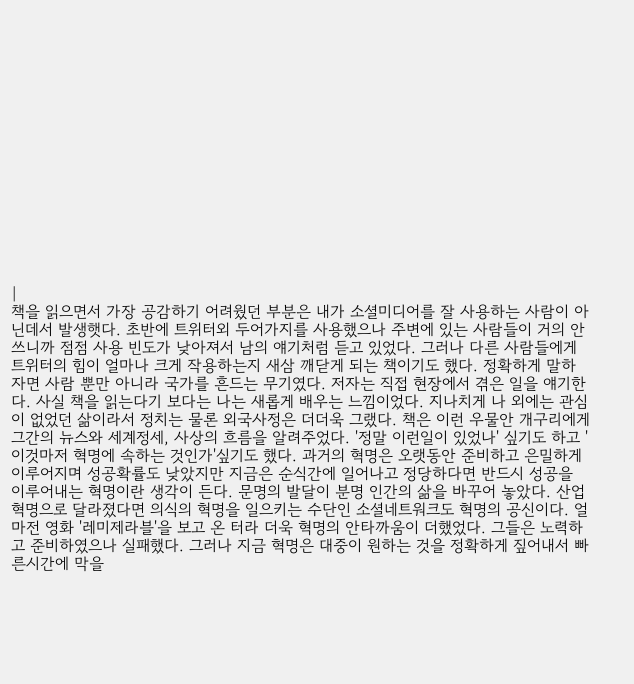|
책을 읽으면서 가장 공감하기 어려웠던 부분은 내가 소셜미디어를 잘 사용하는 사람이 아닌데서 발생햇다. 초반에 트위터외 두어가지를 사용했으나 주변에 있는 사람들이 거의 안 쓰니까 점점 사용 빈도가 낮아져서 남의 얘기처럼 듣고 있었다. 그러나 다른 사람들에게 트위터의 힘이 얼마나 크게 작용하는지 새삼 깨닫게 되는 책이기도 했다. 정확하게 말하자면 사람 뿐만 아니라 국가를 흔드는 무기였다. 저자는 직접 현장에서 겪은 일을 얘기한다. 사실 책을 읽는다기 보다는 나는 새롭게 배우는 느낌이었다. 지나치게 나 외에는 관심이 없었던 삶이라서 정치는 물론 외국사정은 더더욱 그랬다. 책은 이런 우물안 개구리에게 그간의 뉴스와 세계정세, 사상의 흐름을 알려주었다. '정말 이런일이 있었나' 싶기도 하고 '이것마저 혁명에 속하는 것인가'싶기도 했다. 과거의 혁명은 오랫동안 준비하고 은밀하게 이루어지며 성공확률도 낮았지만 지금은 순식간에 일어나고 정당하다면 반드시 성공을 이루어내는 혁명이란 생각이 든다. 문명의 발달이 분명 인간의 삶을 바꾸어 놓았다. 산업혁명으로 달라졌다면 의식의 혁명을 일으키는 수단인 소셜네트워크도 혁명의 공신이다. 얼마전 영화 '레미제라블'을 보고 온 터라 더욱 혁명의 안타까움이 더했었다. 그들은 노력하고 준비하였으나 실패했다. 그러나 지금 혁명은 대중이 원하는 것을 정확하게 짚어내서 빠른시간에 막을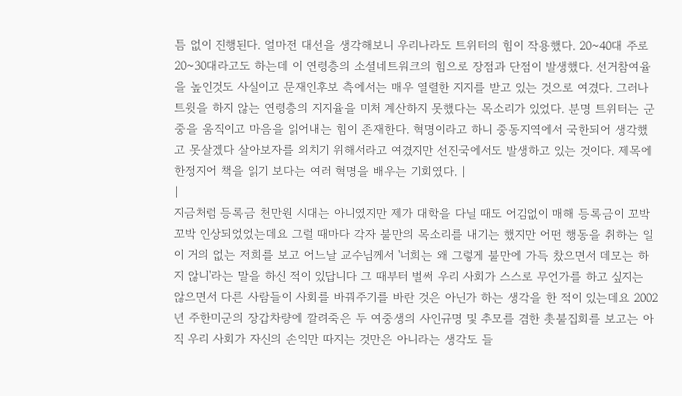틈 없이 진행된다. 얼마전 대선을 생각해보니 우리나라도 트위터의 힘이 작용했다. 20~40대 주로 20~30대라고도 하는데 이 연령층의 소셜네트워크의 힘으로 장점과 단점이 발생했다. 선거참여율을 높인것도 사실이고 문재인후보 측에서는 매우 열렬한 지지를 받고 있는 것으로 여겼다. 그러나 트윗을 하지 않는 연령층의 지지율을 미처 계산하지 못했다는 목소리가 있었다. 분명 트위터는 군중을 움직이고 마음을 읽어내는 힘이 존재한다. 혁명이라고 하니 중동지역에서 국한되어 생각했고 못살겠다 살아보자를 외치기 위해서라고 여겼지만 선진국에서도 발생하고 있는 것이다. 제목에 한정지어 책을 읽기 보다는 여러 혁명을 배우는 기회였다. |
|
지금처럼 등록금 천만원 시대는 아니였지만 제가 대학을 다닐 때도 어김없이 매해 등록금이 꼬박꼬박 인상되었었는데요 그럴 때마다 각자 불만의 목소리를 내기는 했지만 어떤 행동을 취하는 일이 거의 없는 저희를 보고 어느날 교수님께서 '너희는 왜 그렇게 불만에 가득 찼으면서 데모는 하지 않니'라는 말을 하신 적이 있답니다 그 때부터 벌써 우리 사회가 스스로 무언가를 하고 싶지는 않으면서 다른 사람들이 사회를 바꿔주기를 바란 것은 아닌가 하는 생각을 한 적이 있는데요 2002년 주한미군의 장갑차량에 깔려죽은 두 여중생의 사인규명 및 추모를 겸한 촛불집회를 보고는 아직 우리 사회가 자신의 손익만 따지는 것만은 아니라는 생각도 들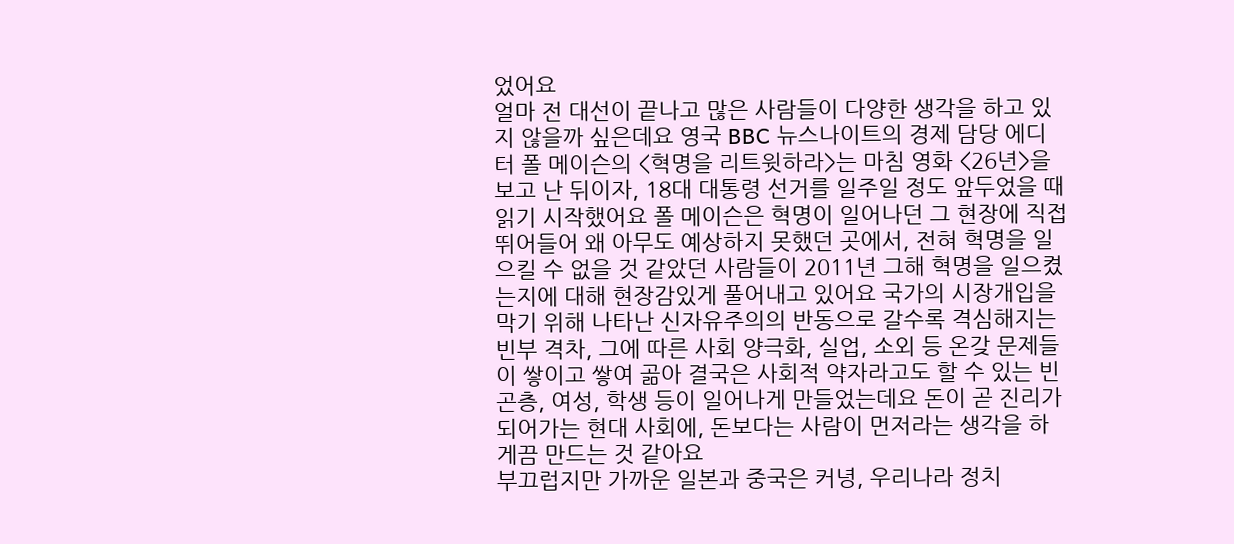었어요
얼마 전 대선이 끝나고 많은 사람들이 다양한 생각을 하고 있지 않을까 싶은데요 영국 BBC 뉴스나이트의 경제 담당 에디터 폴 메이슨의 <혁명을 리트윗하라>는 마침 영화 <26년>을 보고 난 뒤이자, 18대 대통령 선거를 일주일 정도 앞두었을 때 읽기 시작했어요 폴 메이슨은 혁명이 일어나던 그 현장에 직접 뛰어들어 왜 아무도 예상하지 못했던 곳에서, 전혀 혁명을 일으킬 수 없을 것 같았던 사람들이 2011년 그해 혁명을 일으켰는지에 대해 현장감있게 풀어내고 있어요 국가의 시장개입을 막기 위해 나타난 신자유주의의 반동으로 갈수록 격심해지는 빈부 격차, 그에 따른 사회 양극화, 실업, 소외 등 온갖 문제들이 쌓이고 쌓여 곪아 결국은 사회적 약자라고도 할 수 있는 빈곤층, 여성, 학생 등이 일어나게 만들었는데요 돈이 곧 진리가 되어가는 현대 사회에, 돈보다는 사람이 먼저라는 생각을 하게끔 만드는 것 같아요
부끄럽지만 가까운 일본과 중국은 커녕, 우리나라 정치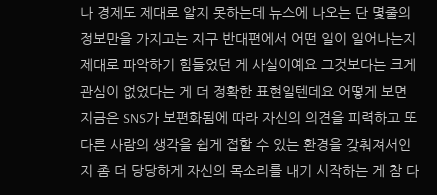나 경제도 제대로 알지 못하는데 뉴스에 나오는 단 몇줄의 정보만을 가지고는 지구 반대편에서 어떤 일이 일어나는지 제대로 파악하기 힘들었던 게 사실이예요 그것보다는 크게 관심이 없었다는 게 더 정확한 표현일텐데요 어떻게 보면 지금은 SNS가 보편화됨에 따라 자신의 의견을 피력하고 또 다른 사람의 생각을 쉽게 접할 수 있는 환경을 갖춰져서인지 좀 더 당당하게 자신의 목소리를 내기 시작하는 게 참 다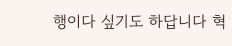행이다 싶기도 하답니다 혁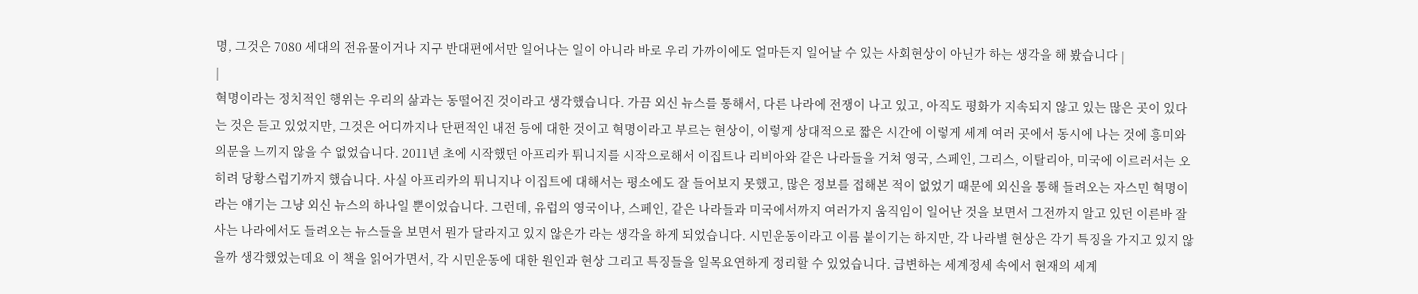명, 그것은 7080 세대의 전유물이거나 지구 반대편에서만 일어나는 일이 아니라 바로 우리 가까이에도 얼마든지 일어날 수 있는 사회현상이 아닌가 하는 생각을 해 봤습니다 |
|
혁명이라는 정치적인 행위는 우리의 삶과는 동떨어진 것이라고 생각했습니다. 가끔 외신 뉴스를 통해서, 다른 나라에 전쟁이 나고 있고, 아직도 평화가 지속되지 않고 있는 많은 곳이 있다는 것은 듣고 있었지만, 그것은 어디까지나 단편적인 내전 등에 대한 것이고 혁명이라고 부르는 현상이, 이렇게 상대적으로 짧은 시간에 이렇게 세계 여러 곳에서 동시에 나는 것에 흥미와 의문을 느끼지 않을 수 없었습니다. 2011년 초에 시작했던 아프리카 튀니지를 시작으로해서 이집트나 리비아와 같은 나라들을 거쳐 영국, 스페인, 그리스, 이탈리아, 미국에 이르러서는 오히려 당황스럽기까지 했습니다. 사실 아프리카의 튀니지나 이집트에 대해서는 평소에도 잘 들어보지 못했고, 많은 정보를 접해본 적이 없었기 때문에 외신을 통해 들려오는 자스민 혁명이라는 얘기는 그냥 외신 뉴스의 하나일 뿐이었습니다. 그런데, 유럽의 영국이나, 스페인, 같은 나라들과 미국에서까지 여러가지 움직임이 일어난 것을 보면서 그전까지 알고 있던 이른바 잘 사는 나라에서도 들려오는 뉴스들을 보면서 뭔가 달라지고 있지 않은가 라는 생각을 하게 되었습니다. 시민운동이라고 이름 붙이기는 하지만, 각 나라별 현상은 각기 특징을 가지고 있지 않을까 생각했었는데요 이 책을 읽어가면서, 각 시민운동에 대한 원인과 현상 그리고 특징들을 일목요연하게 정리할 수 있었습니다. 급변하는 세계정세 속에서 현재의 세계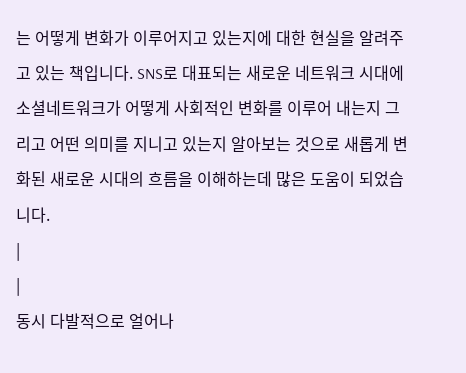는 어떻게 변화가 이루어지고 있는지에 대한 현실을 알려주고 있는 책입니다. SNS로 대표되는 새로운 네트워크 시대에 소셜네트워크가 어떻게 사회적인 변화를 이루어 내는지 그리고 어떤 의미를 지니고 있는지 알아보는 것으로 새롭게 변화된 새로운 시대의 흐름을 이해하는데 많은 도움이 되었습니다.
|
|
동시 다발적으로 얼어나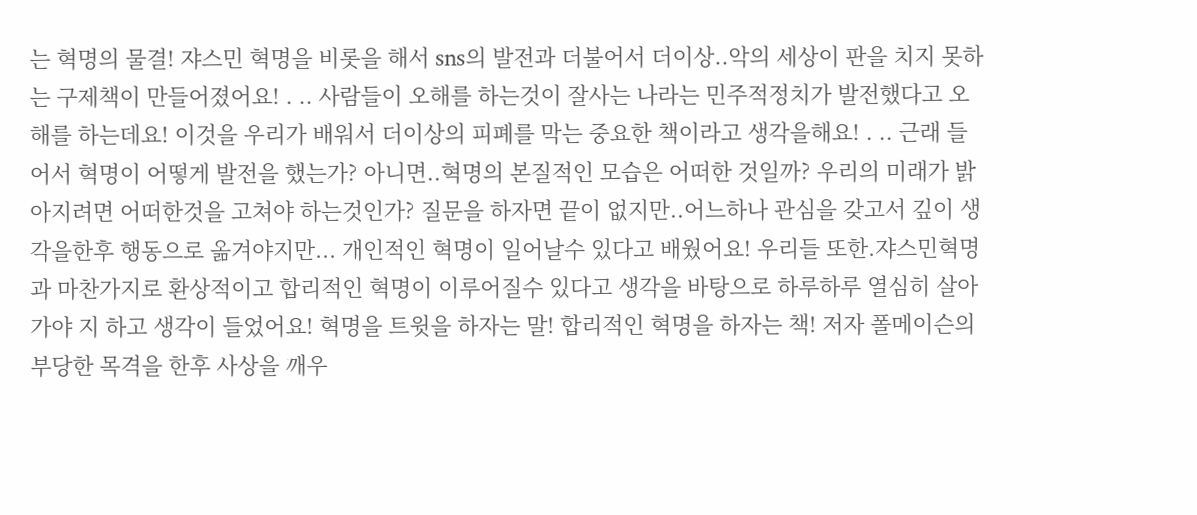는 혁명의 물결! 쟈스민 혁명을 비롯을 해서 sns의 발전과 더불어서 더이상..악의 세상이 판을 치지 못하는 구제책이 만들어졌어요! . .. 사람들이 오해를 하는것이 잘사는 나라는 민주적정치가 발전했다고 오해를 하는데요! 이것을 우리가 배워서 더이상의 피폐를 막는 중요한 책이라고 생각을해요! . .. 근래 들어서 혁명이 어떻게 발전을 했는가? 아니면..혁명의 본질적인 모습은 어떠한 것일까? 우리의 미래가 밝아지려면 어떠한것을 고쳐야 하는것인가? 질문을 하자면 끝이 없지만..어느하나 관심을 갖고서 깊이 생각을한후 행동으로 옮겨야지만... 개인적인 혁명이 일어날수 있다고 배웠어요! 우리들 또한.쟈스민혁명과 마찬가지로 환상적이고 합리적인 혁명이 이루어질수 있다고 생각을 바탕으로 하루하루 열심히 살아가야 지 하고 생각이 들었어요! 혁명을 트윗을 하자는 말! 합리적인 혁명을 하자는 책! 저자 폴메이슨의 부당한 목격을 한후 사상을 깨우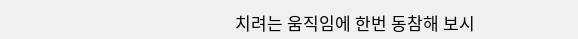치려는 움직임에 한번 동참해 보시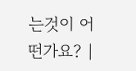는것이 어떤가요? |